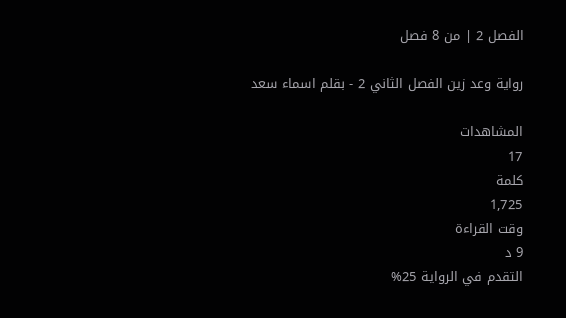الفصل 2 | من 8 فصل

رواية وعد زين الفصل الثاني 2 - بقلم اسماء سعد

المشاهدات
17
كلمة
1,725
وقت القراءة
9 د
التقدم في الرواية 25%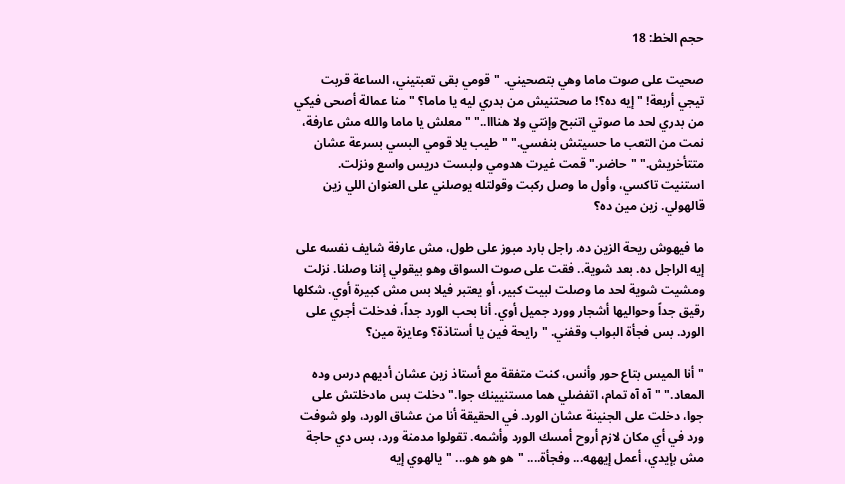حجم الخط: 18

صحيت على صوت ماما وهي بتصحيني. "قومي بقى تعبتيني، الساعة قربت تيجي أربعة! "إيه ده؟! ما صحتنيش من بدري ليه يا ماما؟ "منا عمالة أصحى فيكي من بدري لحد ما صوتي اتنبح وإنتي ولا هنااا.." "معلش يا ماما والله مش عارفة، نمت من التعب ما حسيتش بنفسي." "طيب يلا قومي البسي بسرعة عشان متتأخريش." "حاضر." قمت غيرت هدومي ولبست دريس واسع ونزلت. استنيت تاكسي، وأول ما وصل ركبت وقولتله يوصلني على العنوان اللي زين قالهولي. زين مين ده؟

ما فيهوش ريحة الزين ده. راجل بارد مبوز على طول، مش عارفة شايف نفسه على إيه الراجل ده. بعد شوية.. فقت على صوت السواق وهو بيقولي إننا وصلنا. نزلت ومشيت شوية لحد ما وصلت لبيت كبير، أو يعتبر فيلا بس مش كبيرة أوي. شكلها رقيق جداً وحواليها أشجار وورد جميل أوي. أنا بحب الورد جداً، فدخلت أجري على الورد. بس فجأة البواب وقفني. "رايحة فين يا أستاذة؟ وعايزة مين؟

"أنا الميس بتاع حور وأنس، كنت متفقة مع أستاذ زين عشان أديهم درس وده المعاد." "آه آه تمام، اتفضلي هما مستنيينك جوا." دخلت بس مادخلتش على جوا، دخلت على الجنينة عشان الورد. في الحقيقة أنا من عشاق الورد، ولو شوفت ورد في أي مكان لازم أروح أمسك الورد وأشمه. تقولوا مدمنة ورد، بس دي حاجة مش بإيدي، أعمل إيههه... وفجأة.... "هو هو هو... "يالهوي إيه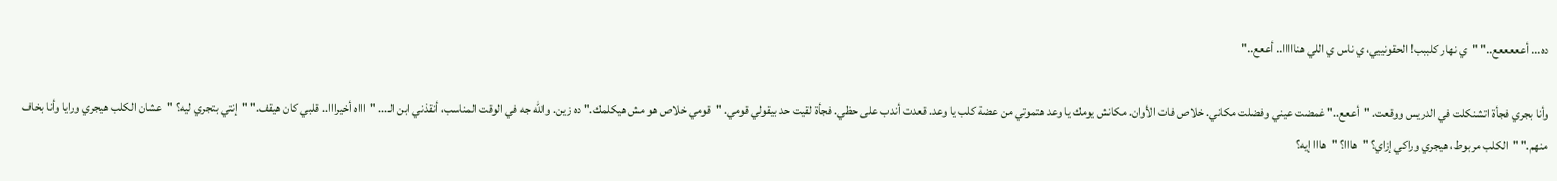ده... أعععععع.." "ي نهار كلببب! الحقونييي، ي ناس ي اللي هنااااا.. أععع.."

وأنا بجري فجأة اتشنكلت في الدريس ووقعت. "أععع.." غمضت عيني وفضلت مكاني. خلاص فات الأوان. مكانش يومك يا وعد هتموتي من عضة كلب يا وعد. قعدت أندب على حظي. فجأة لقيت حد بيقولي قومي. "قومي خلاص هو مش هيكلمك." ده زين. والله جه في الوقت المناسب، أنقذني ابن الـ... "اااه أخيرااا.. قلبي كان هيقف." "إنتي بتجري ليه؟ "عشان الكلب هيجري ورايا وأنا بخاف منهم." "الكلب مربوط، هيجري وراكي إزاي؟ "هااا؟ "هااا إيه؟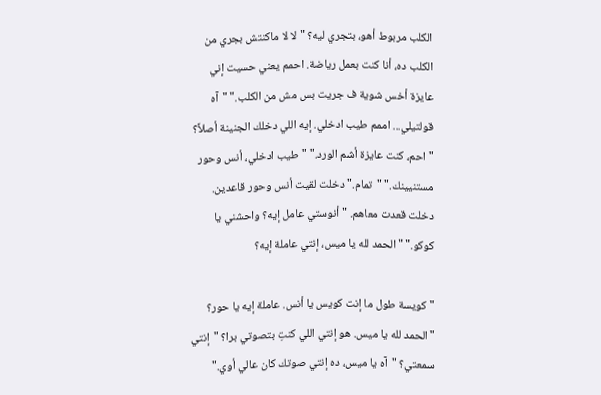الكلب مربوط أهو، بتجري ليه؟ "لا لا ماكنتش بجري من الكلب ده، أنا كنت بعمل رياضة. احمم يعني حسيت إني عايزة أخس شوية ف جريت بس مش من الكلب." "آه قولتيلي... اممم طيب ادخلي. إيه اللي دخلك الجنينة أصلاً؟ "احم، كنت عايزة أشم الورد." "طيب ادخلي، أنس وحور مستنيينك." "تمام." دخلت لقيت أنس وحور قاعدين. دخلت قعدت معاهم. "أنوستي عامل إيه؟ واحشني يا كوكو." "الحمد لله يا ميس، إنتي عاملة إيه؟

"كويسة طول ما إنت كويس يا أنس. عاملة إيه يا حور؟ "الحمد لله يا ميس. هو إنتي اللي كنتِ بتصوتي برا؟ "إنتي سمعتي؟ "آه يا ميس، ده إنتي صوتك كان عالي أوي."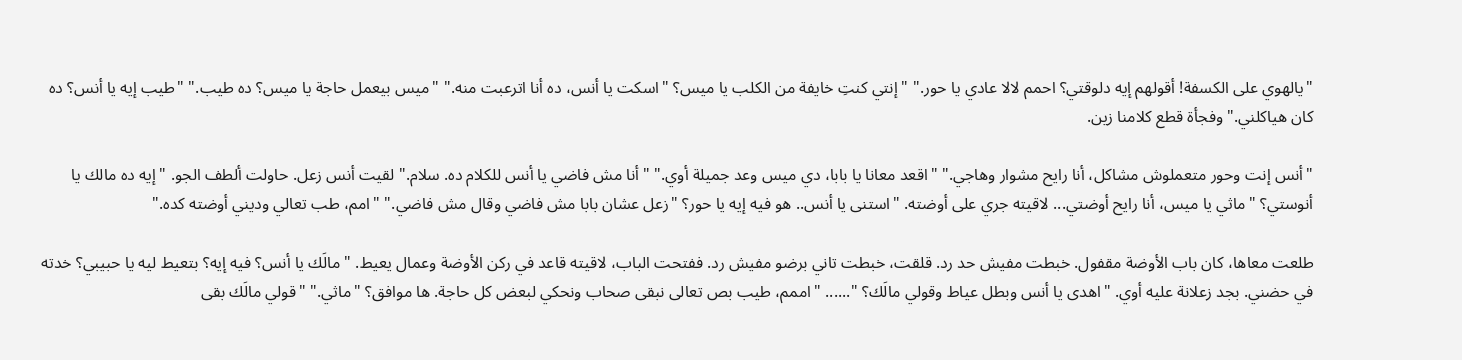"يالهوي على الكسفة! أقولهم إيه دلوقتي؟ احمم لالا عادي يا حور." "إنتي كنتِ خايفة من الكلب يا ميس؟ "اسكت يا أنس، ده أنا اترعبت منه." "ميس بيعمل حاجة يا ميس؟ ده طيب." "طيب إيه يا أنس؟ ده كان هياكلني." وفجأة قطع كلامنا زين.

"أنس إنت وحور متعملوش مشاكل، أنا رايح مشوار وهاجي." "اقعد معانا يا بابا، دي ميس وعد جميلة أوي." "أنا مش فاضي يا أنس للكلام ده. سلام." لقيت أنس زعل. حاولت ألطف الجو. "إيه ده مالك يا أنوستي؟ "ماثي يا ميس، أنا رايح أوضتي... لاقيته جري على أوضته. "استنى يا أنس.. هو فيه إيه يا حور؟ "زعل عشان بابا مش فاضي وقال مش فاضي." "امم، طب تعالي وديني أوضته كده."

طلعت معاها، كان باب الأوضة مقفول. خبطت مفيش حد رد. قلقت، خبطت تاني برضو مفيش رد. ففتحت الباب، لاقيته قاعد في ركن الأوضة وعمال يعيط. "مالَك يا أنس؟ فيه إيه؟ بتعيط ليه يا حبيبي؟ خدته في حضني. بجد زعلانة عليه أوي. "اهدى يا أنس وبطل عياط وقولي مالَك؟ "...... "اممم، طيب بص تعالى نبقى صحاب ونحكي لبعض كل حاجة. ها موافق؟ "ماثي." "قولي مالَك بقى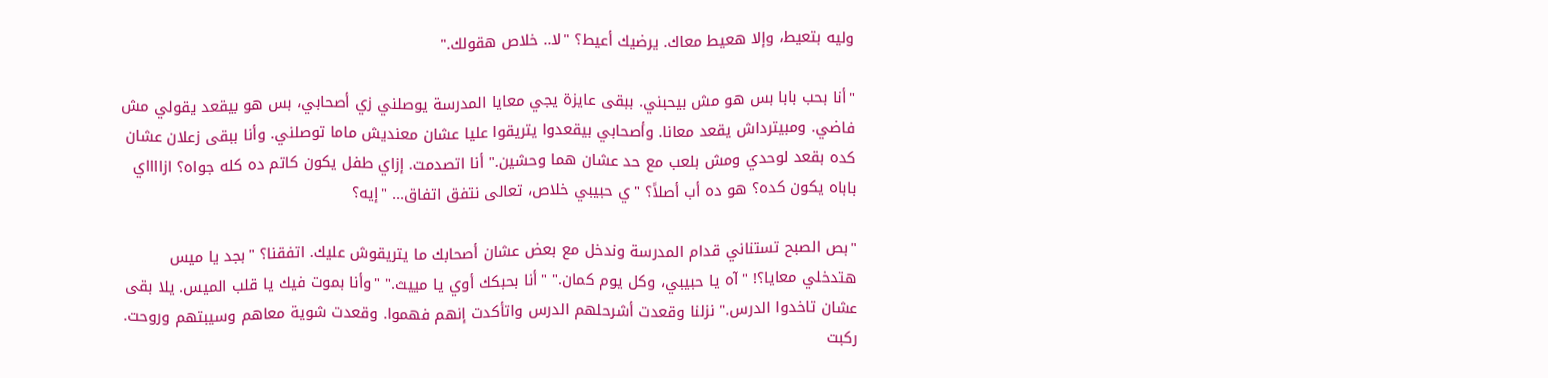وليه بتعيط، وإلا هعيط معاك. يرضيك أعيط؟ "لا.. خلاص هقولك."

"أنا بحب بابا بس هو مش بيحبني. ببقى عايزة يجي معايا المدرسة يوصلني زي أصحابي، بس هو بيقعد يقولي مش فاضي. ومبيترداش يقعد معانا. وأصحابي بيقعدوا يتريقوا عليا عشان معنديش ماما توصلني. وأنا ببقى زعلان عشان كده بقعد لوحدي ومش بلعب مع حد عشان هما وحشين." أنا اتصدمت. إزاي طفل يكون كاتم ده كله جواه؟ ازااااي باباه يكون كده؟ هو ده أب أصلاً؟ "ي حبيبي خلاص، تعالى نتفق اتفاق... "إيه؟

"بص الصبح تستناني قدام المدرسة وندخل مع بعض عشان أصحابك ما يتريقوش عليك. اتفقنا؟ "بجد يا ميس هتدخلي معايا؟! "آه يا حبيبي، وكل يوم كمان." "أنا بحبكك أوي يا مييث." "وأنا بموت فيك يا قلب الميس. يلا بقى عشان تاخدوا الدرس." نزلنا وقعدت أشرحلهم الدرس واتأكدت إنهم فهموا. وقعدت شوية معاهم وسيبتهم وروحت. ركبت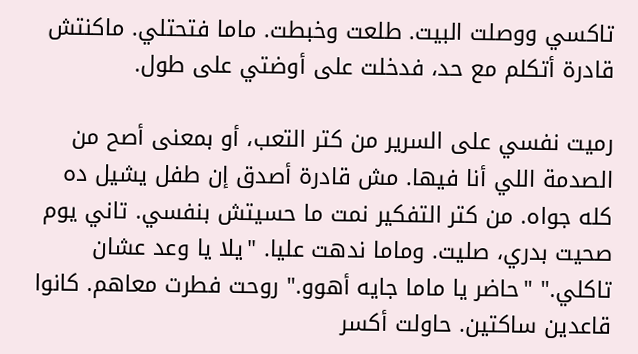تاكسي ووصلت البيت. طلعت وخبطت. ماما فتحتلي. ماكنتش قادرة أتكلم مع حد، فدخلت على أوضتي على طول.

رميت نفسي على السرير من كتر التعب، أو بمعنى أصح من الصدمة اللي أنا فيها. مش قادرة أصدق إن طفل يشيل ده كله جواه. من كتر التفكير نمت ما حسيتش بنفسي. تاني يوم صحيت بدري، صليت. وماما ندهت عليا. "يلا يا وعد عشان تاكلي." "حاضر يا ماما جايه أهوو." روحت فطرت معاهم. كانوا قاعدين ساكتين. حاولت أكسر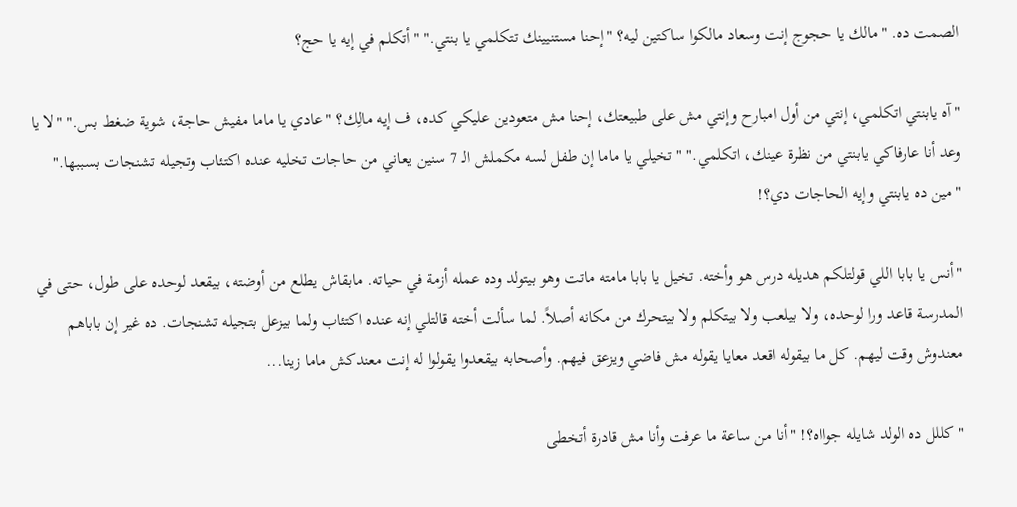الصمت ده. "مالك يا حجوج إنت وسعاد مالكوا ساكتين ليه؟ "إحنا مستنيينك تتكلمي يا بنتي." "أتكلم في إيه يا حج؟

"آه يابنتي اتكلمي، إنتي من أول امبارح وإنتي مش على طبيعتك، إحنا مش متعودين عليكي كده، ف إيه مالِك؟ "عادي يا ماما مفيش حاجة، شوية ضغط بس." "لا يا وعد أنا عارفاكي يابنتي من نظرة عينك، اتكلمي." "تخيلي يا ماما إن طفل لسه مكملش الـ 7 سنين يعاني من حاجات تخليه عنده اكتئاب وتجيله تشنجات بسببها." "مين ده يابنتي وإيه الحاجات دي؟!

"أنس يا بابا اللي قولتلكم هديله درس هو وأخته. تخيل يا بابا مامته ماتت وهو بيتولد وده عمله أزمة في حياته. مابقاش يطلع من أوضته، بيقعد لوحده على طول، حتى في المدرسة قاعد ورا لوحده، ولا بيلعب ولا بيتكلم ولا بيتحرك من مكانه أصلاً. لما سألت أخته قالتلي إنه عنده اكتئاب ولما بيزعل بتجيله تشنجات. ده غير إن باباهم معندوش وقت ليهم. كل ما بيقوله اقعد معايا يقوله مش فاضي ويزعق فيهم. وأصحابه بيقعدوا يقولوا له إنت معندكش ماما زينا...

"كللل ده الولد شايله جوااه؟! "أنا من ساعة ما عرفت وأنا مش قادرة أتخطى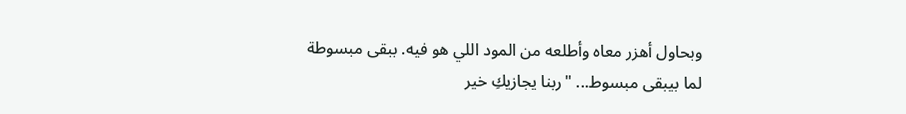وبحاول أهزر معاه وأطلعه من المود اللي هو فيه. ببقى مبسوطة لما بيبقى مبسوط... "ربنا يجازيكِ خير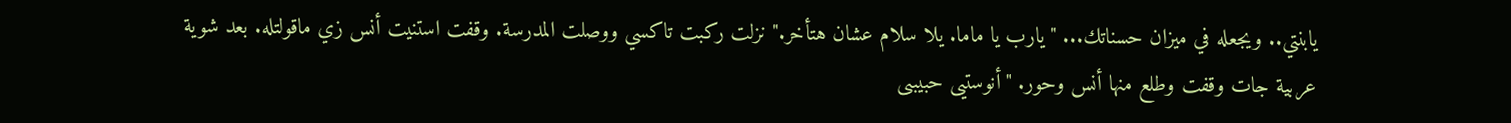يابنتي.. ويجعله في ميزان حسناتك... "يارب يا ماما. يلا سلام عشان هتأخر." نزلت ركبت تاكسي ووصلت المدرسة. وقفت استنيت أنس زي ماقولتله. بعد شوية عربية جات وقفت وطلع منها أنس وحور. "أنوستيى حبيبىى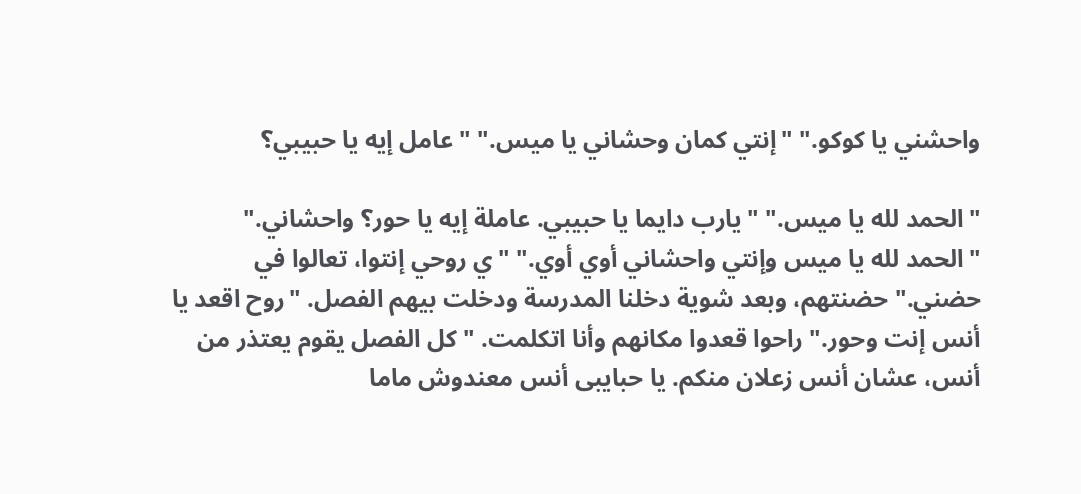واحشني يا كوكو." "إنتي كمان وحشاني يا ميس." "عامل إيه يا حبيبي؟

"الحمد لله يا ميس." "يارب دايما يا حبيبي. عاملة إيه يا حور؟ واحشاني." "الحمد لله يا ميس وإنتي واحشاني أوي أوي." "ي روحي إنتوا، تعالوا في حضني." حضنتهم، وبعد شوية دخلنا المدرسة ودخلت بيهم الفصل. "روح اقعد يا أنس إنت وحور." راحوا قعدوا مكانهم وأنا اتكلمت. "كل الفصل يقوم يعتذر من أنس، عشان أنس زعلان منكم. يا حبايبى أنس معندوش ماما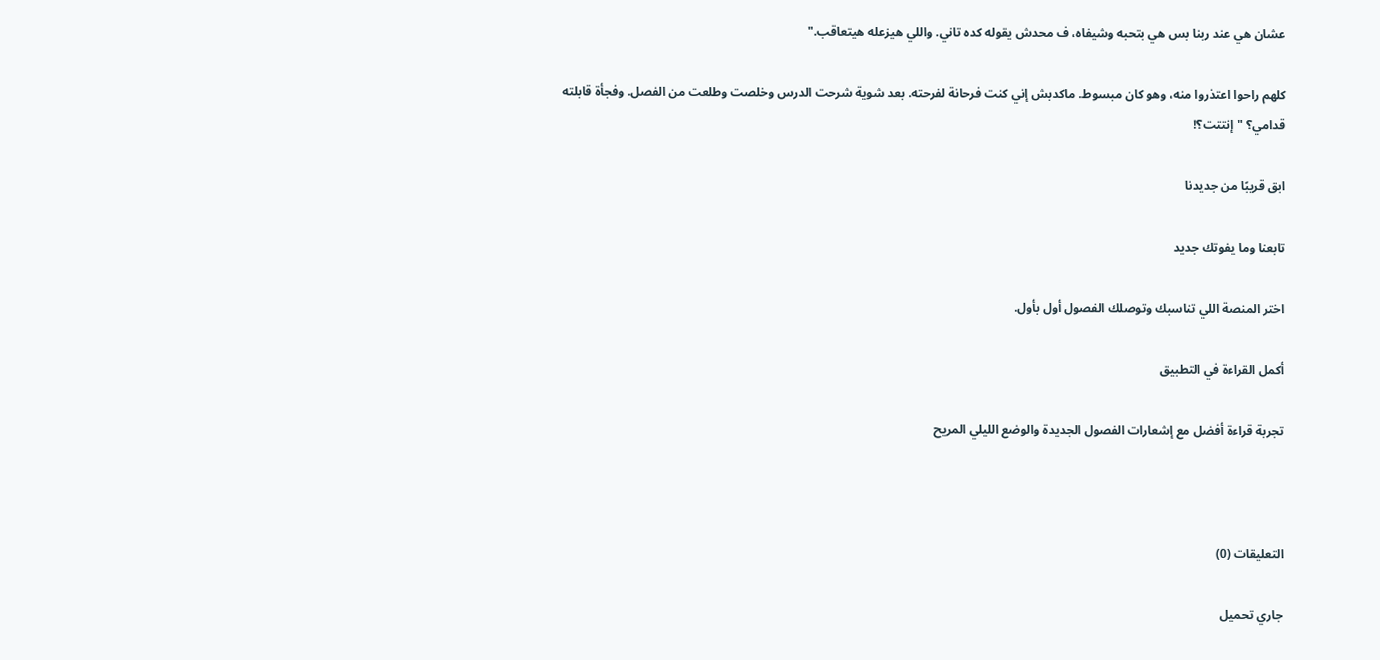عشان هي عند ربنا بس هي بتحبه وشيفاه، ف محدش يقوله كده تاني. واللي هيزعله هيتعاقب."

كلهم راحوا اعتذروا منه، وهو كان مبسوط. ماكدبش إني كنت فرحانة لفرحته. بعد شوية شرحت الدرس وخلصت وطلعت من الفصل. وفجأة قابلته قدامي؟ "إنتتت؟!

ابق قريبًا من جديدنا

تابعنا وما يفوتك جديد

اختر المنصة اللي تناسبك وتوصلك الفصول أول بأول.

أكمل القراءة في التطبيق

تجربة قراءة أفضل مع إشعارات الفصول الجديدة والوضع الليلي المريح



التعليقات (0)

جاري تحميل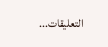التعليقات...